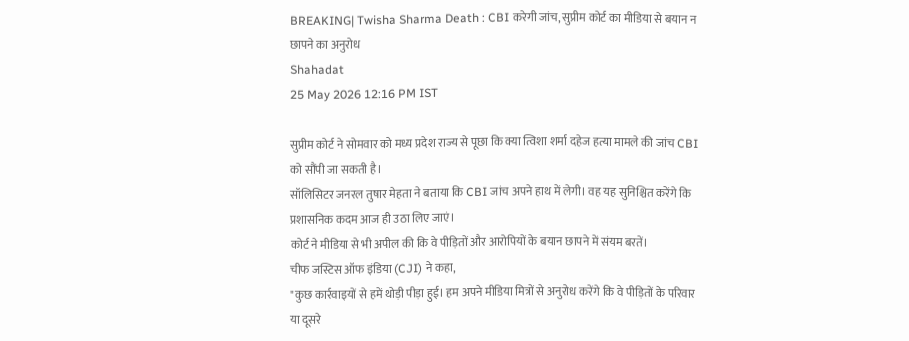BREAKING| Twisha Sharma Death : CBI करेगी जांच, सुप्रीम कोर्ट का मीडिया से बयान न छापने का अनुरोध
Shahadat
25 May 2026 12:16 PM IST

सुप्रीम कोर्ट ने सोमवार को मध्य प्रदेश राज्य से पूछा कि क्या त्विशा शर्मा दहेज हत्या मामले की जांच CBI को सौंपी जा सकती है।
सॉलिसिटर जनरल तुषार मेहता ने बताया कि CBI जांच अपने हाथ में लेगी। वह यह सुनिश्चित करेंगे कि प्रशासनिक कदम आज ही उठा लिए जाएं।
कोर्ट ने मीडिया से भी अपील की कि वे पीड़ितों और आरोपियों के बयान छापने में संयम बरतें।
चीफ जस्टिस ऑफ इंडिया (CJI) ने कहा,
"कुछ कार्रवाइयों से हमें थोड़ी पीड़ा हुई। हम अपने मीडिया मित्रों से अनुरोध करेंगे कि वे पीड़ितों के परिवार या दूसरे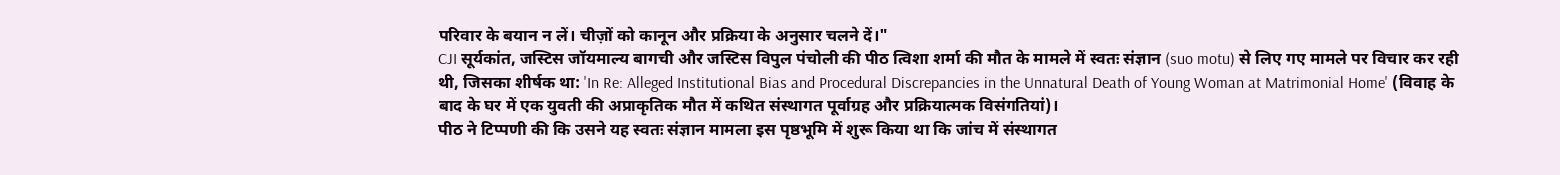परिवार के बयान न लें। चीज़ों को कानून और प्रक्रिया के अनुसार चलने दें।"
CJI सूर्यकांत, जस्टिस जॉयमाल्य बागची और जस्टिस विपुल पंचोली की पीठ त्विशा शर्मा की मौत के मामले में स्वतः संज्ञान (suo motu) से लिए गए मामले पर विचार कर रही थी, जिसका शीर्षक था: 'In Re: Alleged Institutional Bias and Procedural Discrepancies in the Unnatural Death of Young Woman at Matrimonial Home' (विवाह के बाद के घर में एक युवती की अप्राकृतिक मौत में कथित संस्थागत पूर्वाग्रह और प्रक्रियात्मक विसंगतियां)।
पीठ ने टिप्पणी की कि उसने यह स्वतः संज्ञान मामला इस पृष्ठभूमि में शुरू किया था कि जांच में संस्थागत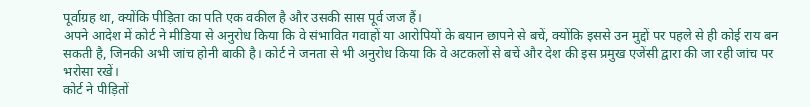पूर्वाग्रह था, क्योंकि पीड़िता का पति एक वकील है और उसकी सास पूर्व जज हैं।
अपने आदेश में कोर्ट ने मीडिया से अनुरोध किया कि वे संभावित गवाहों या आरोपियों के बयान छापने से बचें, क्योंकि इससे उन मुद्दों पर पहले से ही कोई राय बन सकती है, जिनकी अभी जांच होनी बाकी है। कोर्ट ने जनता से भी अनुरोध किया कि वे अटकलों से बचें और देश की इस प्रमुख एजेंसी द्वारा की जा रही जांच पर भरोसा रखें।
कोर्ट ने पीड़ितों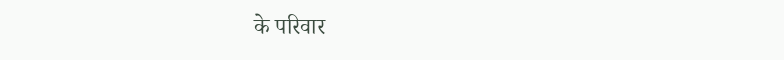के परिवार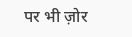पर भी ज़ोर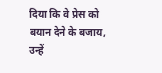दिया कि वे प्रेस को बयान देने के बजाय, उन्हें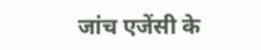जांच एजेंसी के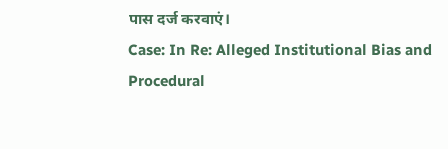पास दर्ज करवाएं।
Case: In Re: Alleged Institutional Bias and Procedural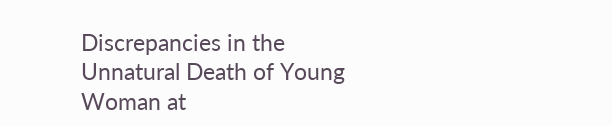Discrepancies in the Unnatural Death of Young Woman at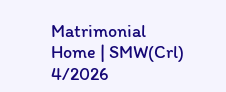Matrimonial Home | SMW(Crl) 4/2026